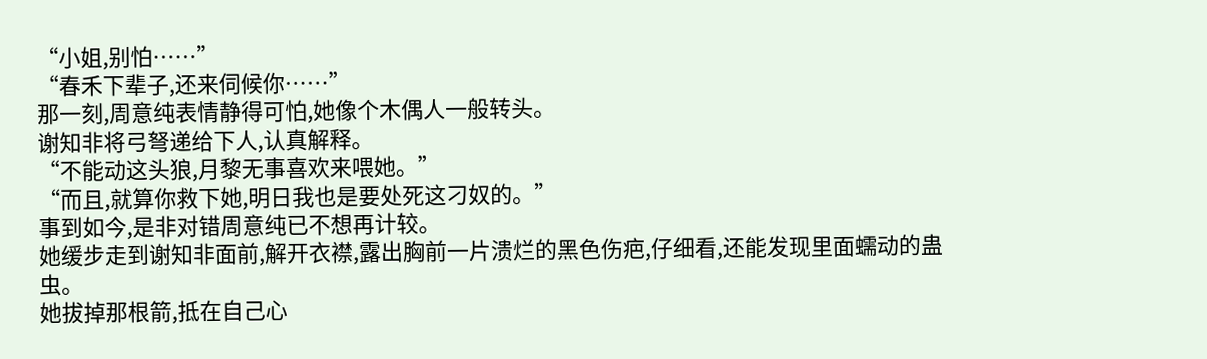“小姐,别怕……”
“春禾下辈子,还来伺候你……”
那一刻,周意纯表情静得可怕,她像个木偶人一般转头。
谢知非将弓弩递给下人,认真解释。
“不能动这头狼,月黎无事喜欢来喂她。”
“而且,就算你救下她,明日我也是要处死这刁奴的。”
事到如今,是非对错周意纯已不想再计较。
她缓步走到谢知非面前,解开衣襟,露出胸前一片溃烂的黑色伤疤,仔细看,还能发现里面蠕动的蛊虫。
她拔掉那根箭,抵在自己心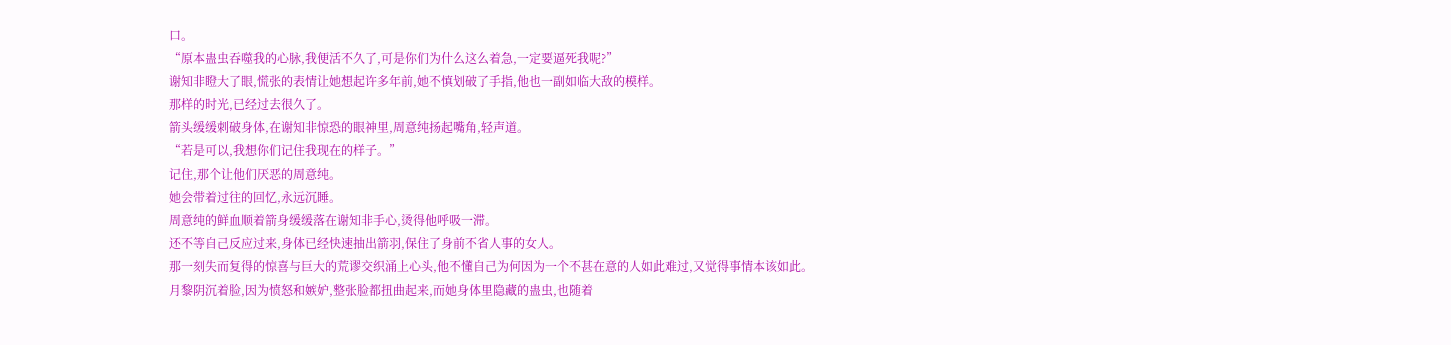口。
“原本蛊虫吞噬我的心脉,我便活不久了,可是你们为什么这么着急,一定要逼死我呢?”
谢知非瞪大了眼,慌张的表情让她想起许多年前,她不慎划破了手指,他也一副如临大敌的模样。
那样的时光,已经过去很久了。
箭头缓缓刺破身体,在谢知非惊恐的眼神里,周意纯扬起嘴角,轻声道。
“若是可以,我想你们记住我现在的样子。”
记住,那个让他们厌恶的周意纯。
她会带着过往的回忆,永远沉睡。
周意纯的鲜血顺着箭身缓缓落在谢知非手心,烫得他呼吸一滞。
还不等自己反应过来,身体已经快速抽出箭羽,保住了身前不省人事的女人。
那一刻失而复得的惊喜与巨大的荒谬交织涌上心头,他不懂自己为何因为一个不甚在意的人如此难过,又觉得事情本该如此。
月黎阴沉着脸,因为愤怒和嫉妒,整张脸都扭曲起来,而她身体里隐藏的蛊虫,也随着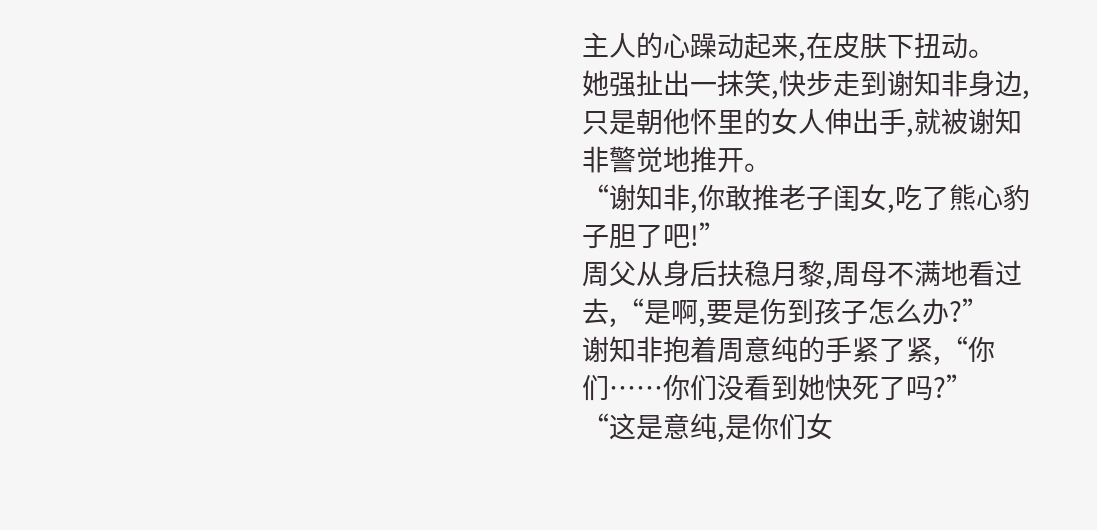主人的心躁动起来,在皮肤下扭动。
她强扯出一抹笑,快步走到谢知非身边,只是朝他怀里的女人伸出手,就被谢知非警觉地推开。
“谢知非,你敢推老子闺女,吃了熊心豹子胆了吧!”
周父从身后扶稳月黎,周母不满地看过去,“是啊,要是伤到孩子怎么办?”
谢知非抱着周意纯的手紧了紧,“你们……你们没看到她快死了吗?”
“这是意纯,是你们女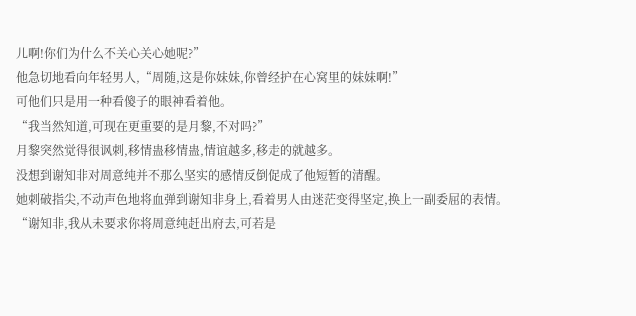儿啊!你们为什么不关心关心她呢?”
他急切地看向年轻男人,“周随,这是你妹妹,你曾经护在心窝里的妹妹啊!”
可他们只是用一种看傻子的眼神看着他。
“我当然知道,可现在更重要的是月黎,不对吗?”
月黎突然觉得很讽刺,移情蛊移情蛊,情谊越多,移走的就越多。
没想到谢知非对周意纯并不那么坚实的感情反倒促成了他短暂的清醒。
她刺破指尖,不动声色地将血弹到谢知非身上,看着男人由迷茫变得坚定,换上一副委屈的表情。
“谢知非,我从未要求你将周意纯赶出府去,可若是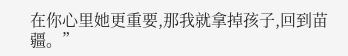在你心里她更重要,那我就拿掉孩子,回到苗疆。”